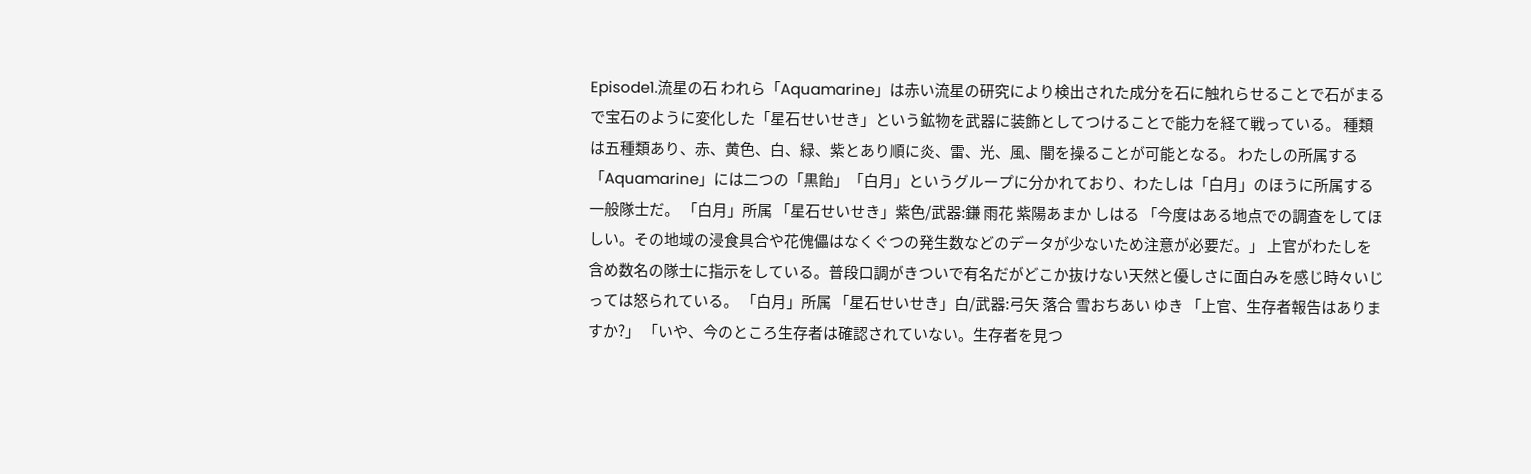Episode1.流星の石 われら「Aquamarine」は赤い流星の研究により検出された成分を石に触れらせることで石がまるで宝石のように変化した「星石せいせき」という鉱物を武器に装飾としてつけることで能力を経て戦っている。 種類は五種類あり、赤、黄色、白、緑、紫とあり順に炎、雷、光、風、闇を操ることが可能となる。 わたしの所属する「Aquamarine」には二つの「黒飴」「白月」というグループに分かれており、わたしは「白月」のほうに所属する一般隊士だ。 「白月」所属 「星石せいせき」紫色/武器:鎌 雨花 紫陽あまか しはる 「今度はある地点での調査をしてほしい。その地域の浸食具合や花傀儡はなくぐつの発生数などのデータが少ないため注意が必要だ。」 上官がわたしを含め数名の隊士に指示をしている。普段口調がきついで有名だがどこか抜けない天然と優しさに面白みを感じ時々いじっては怒られている。 「白月」所属 「星石せいせき」白/武器:弓矢 落合 雪おちあい ゆき 「上官、生存者報告はありますか?」 「いや、今のところ生存者は確認されていない。生存者を見つ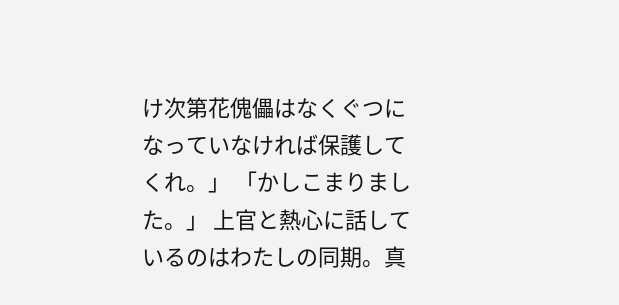け次第花傀儡はなくぐつになっていなければ保護してくれ。」 「かしこまりました。」 上官と熱心に話しているのはわたしの同期。真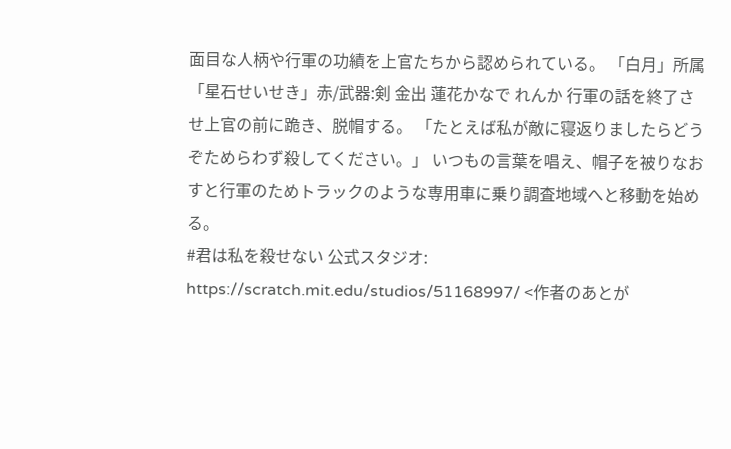面目な人柄や行軍の功績を上官たちから認められている。 「白月」所属 「星石せいせき」赤/武器:剣 金出 蓮花かなで れんか 行軍の話を終了させ上官の前に跪き、脱帽する。 「たとえば私が敵に寝返りましたらどうぞためらわず殺してください。」 いつもの言葉を唱え、帽子を被りなおすと行軍のためトラックのような専用車に乗り調査地域へと移動を始める。
#君は私を殺せない 公式スタジオ: https://scratch.mit.edu/studios/51168997/ <作者のあとが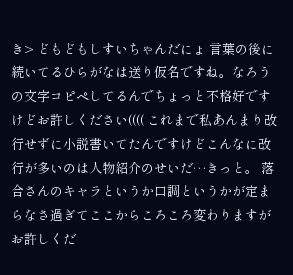き> どもどもしすいちゃんだにょ 言葉の後に続いてるひらがなは送り仮名ですね。なろうの文字コピペしてるんでちょっと不格好ですけどお許しください(((( これまで私あんまり改行せずに小説書いてたんですけどこんなに改行が多いのは人物紹介のせいだ…きっと。 落合さんのキャラというか口調というかが定まらなさ過ぎてここからころころ変わりますがお許しくだ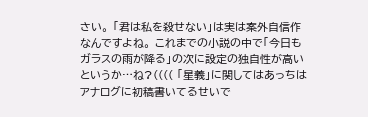さい。 「君は私を殺せない」は実は案外自信作なんですよね。 これまでの小説の中で「今日もガラスの雨が降る」の次に設定の独自性が高いというか…ね?(((( 「星義」に関してはあっちはアナログに初稿書いてるせいで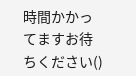時間かかってますお待ちください()